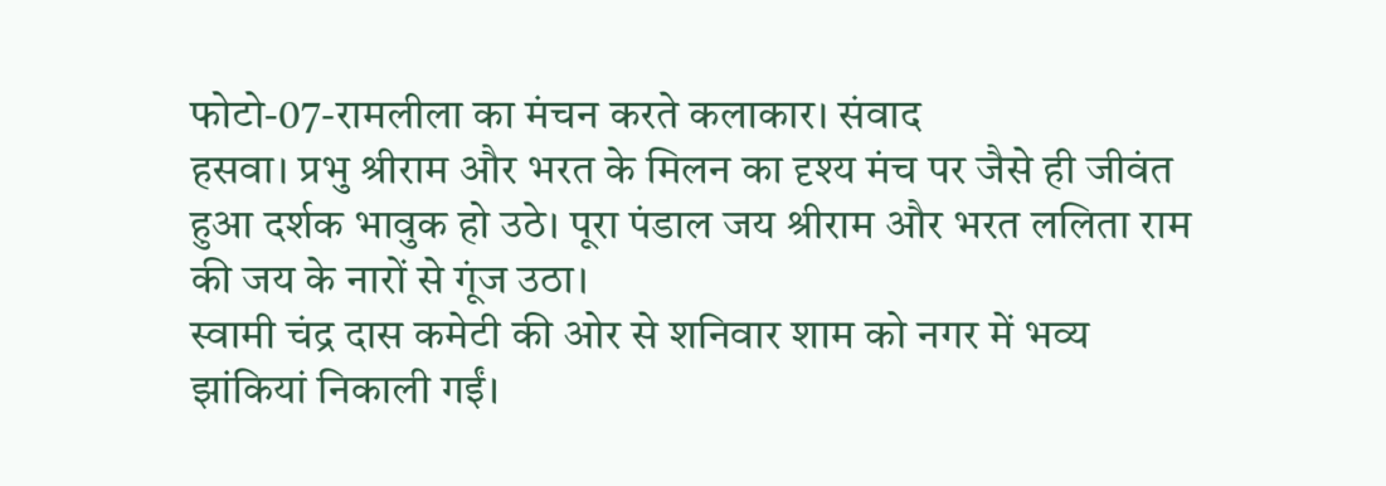फोटो-07-रामलीला का मंचन करते कलाकार। संवाद
हसवा। प्रभु श्रीराम और भरत के मिलन का दृश्य मंच पर जैसे ही जीवंत हुआ दर्शक भावुक हो उठे। पूरा पंडाल जय श्रीराम और भरत ललिता राम की जय के नारों से गूंज उठा।
स्वामी चंद्र दास कमेटी की ओर से शनिवार शाम को नगर में भव्य झांकियां निकाली गईं।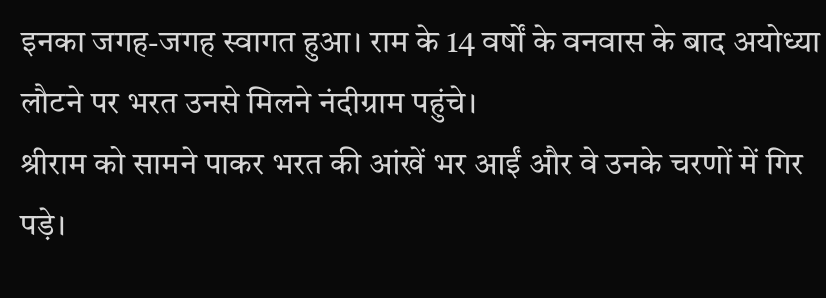इनका जगह-जगह स्वागत हुआ। राम के 14 वर्षों के वनवास के बाद अयोध्या लौटने पर भरत उनसे मिलने नंदीग्राम पहुंचे।
श्रीराम को सामने पाकर भरत की आंखें भर आईं और वे उनके चरणों में गिर पड़े।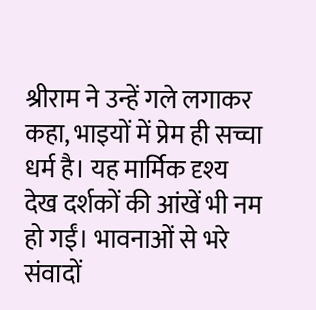श्रीराम ने उन्हें गले लगाकर कहा, भाइयों में प्रेम ही सच्चा धर्म है। यह मार्मिक दृश्य देख दर्शकों की आंखें भी नम हो गईं। भावनाओं से भरे संवादों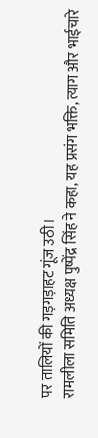पर तालियों की गड़गड़ाहट गूंज उठी।
रामलीला समिति अध्यक्ष पुष्पेंद्र सिंह ने कहा, यह प्रसंग भक्ति, त्याग और भाईचारे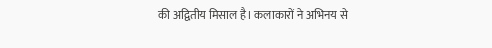की अद्वितीय मिसाल है। कलाकारों ने अभिनय से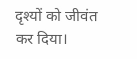दृश्यों को जीवंत कर दिया।